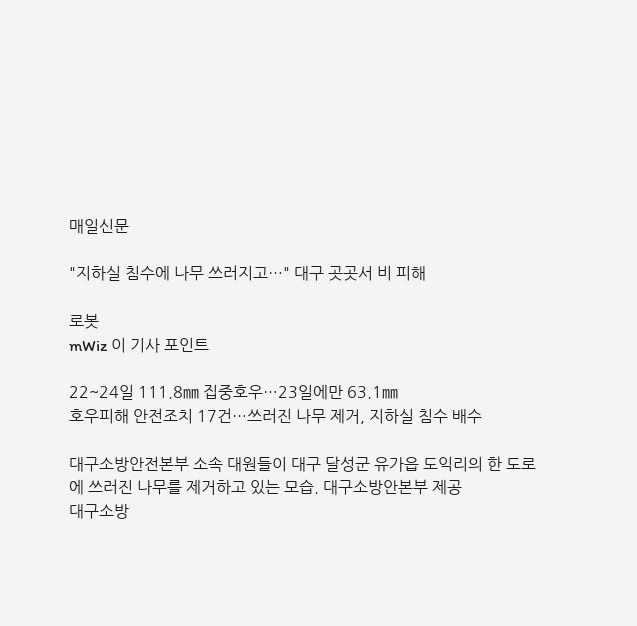매일신문

"지하실 침수에 나무 쓰러지고…" 대구 곳곳서 비 피해

로봇
mWiz 이 기사 포인트

22~24일 111.8㎜ 집중호우…23일에만 63.1㎜
호우피해 안전조치 17건…쓰러진 나무 제거, 지하실 침수 배수

대구소방안전본부 소속 대원들이 대구 달성군 유가읍 도익리의 한 도로에 쓰러진 나무를 제거하고 있는 모습. 대구소방안본부 제공
대구소방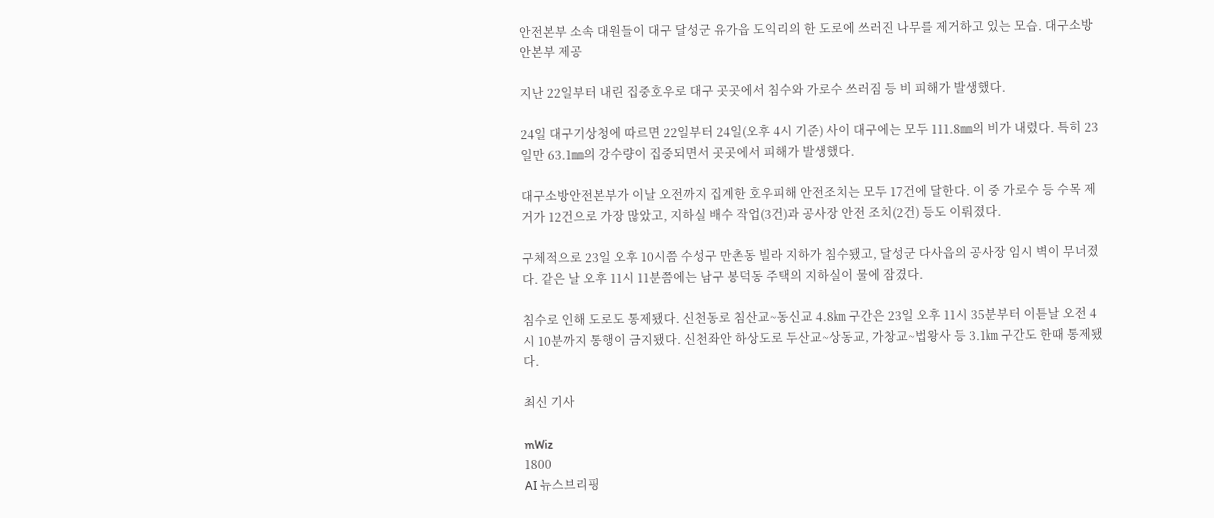안전본부 소속 대원들이 대구 달성군 유가읍 도익리의 한 도로에 쓰러진 나무를 제거하고 있는 모습. 대구소방안본부 제공

지난 22일부터 내린 집중호우로 대구 곳곳에서 침수와 가로수 쓰러짐 등 비 피해가 발생했다.

24일 대구기상청에 따르면 22일부터 24일(오후 4시 기준) 사이 대구에는 모두 111.8㎜의 비가 내렸다. 특히 23일만 63.1㎜의 강수량이 집중되면서 곳곳에서 피해가 발생했다.

대구소방안전본부가 이날 오전까지 집계한 호우피해 안전조치는 모두 17건에 달한다. 이 중 가로수 등 수목 제거가 12건으로 가장 많았고, 지하실 배수 작업(3건)과 공사장 안전 조치(2건) 등도 이뤄졌다.

구체적으로 23일 오후 10시쯤 수성구 만촌동 빌라 지하가 침수됐고, 달성군 다사읍의 공사장 임시 벽이 무너졌다. 같은 날 오후 11시 11분쯤에는 남구 봉덕동 주택의 지하실이 물에 잠겼다.

침수로 인해 도로도 통제됐다. 신천동로 침산교~동신교 4.8㎞ 구간은 23일 오후 11시 35분부터 이튿날 오전 4시 10분까지 통행이 금지됐다. 신천좌안 하상도로 두산교~상동교, 가창교~법왕사 등 3.1㎞ 구간도 한때 통제됐다.

최신 기사

mWiz
1800
AI 뉴스브리핑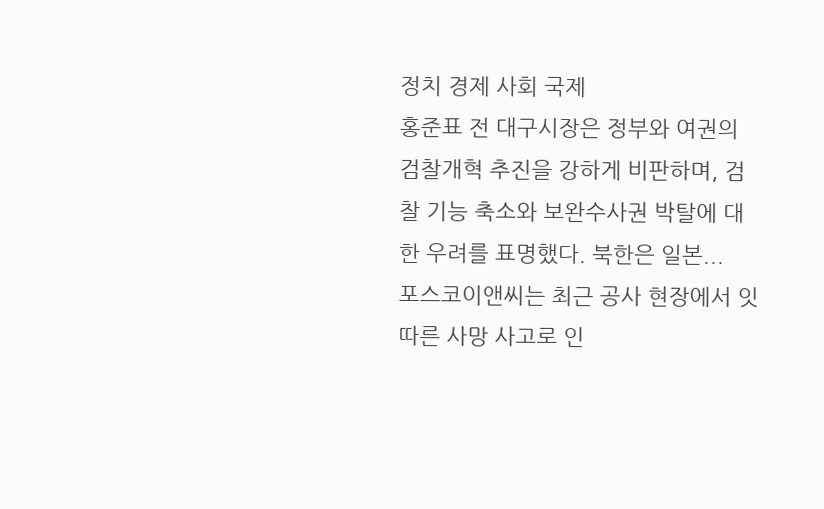정치 경제 사회 국제
홍준표 전 대구시장은 정부와 여권의 검찰개혁 추진을 강하게 비판하며, 검찰 기능 축소와 보완수사권 박탈에 대한 우려를 표명했다. 북한은 일본...
포스코이앤씨는 최근 공사 현장에서 잇따른 사망 사고로 인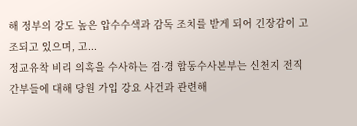해 정부의 강도 높은 압수수색과 감독 조치를 받게 되어 긴장감이 고조되고 있으며, 고...
정교유착 비리 의혹을 수사하는 검·경 합동수사본부는 신천지 전직 간부들에 대해 당원 가입 강요 사건과 관련해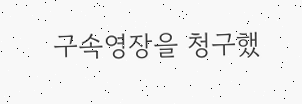구속영장을 청구했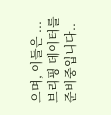으며, 이들은 ...
브리핑 데이터를 준비중입니다..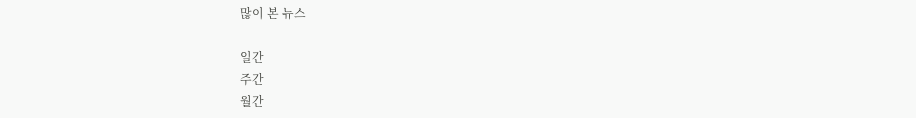많이 본 뉴스

일간
주간
월간